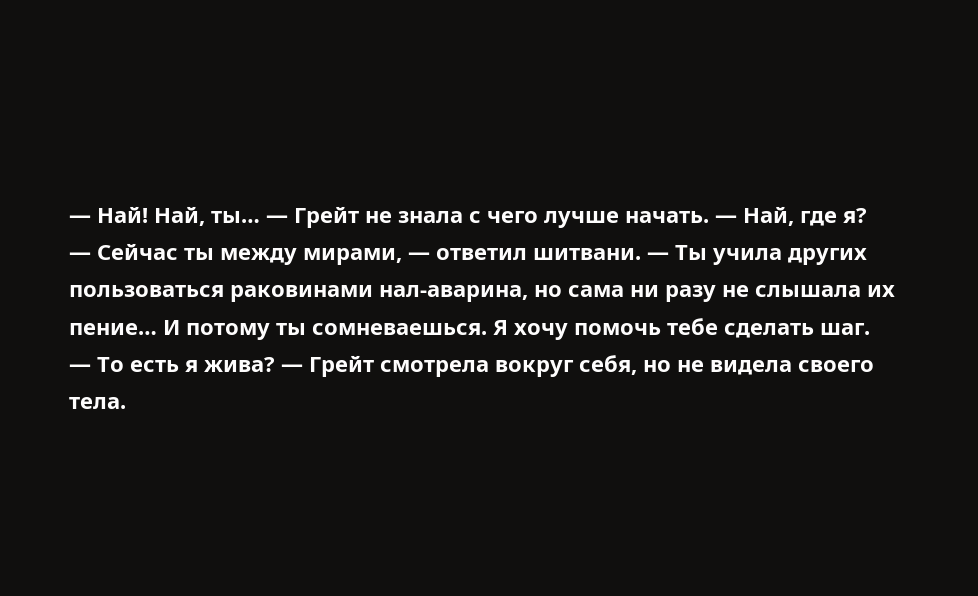— Най! Най, ты… — Грейт не знала с чего лучше начать. — Най, где я?
— Сейчас ты между мирами, — ответил шитвани. — Ты учила других пользоваться раковинами нал-аварина, но сама ни разу не слышала их пение… И потому ты сомневаешься. Я хочу помочь тебе сделать шаг.
— То есть я жива? — Грейт смотрела вокруг себя, но не видела своего тела.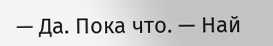— Да. Пока что. — Най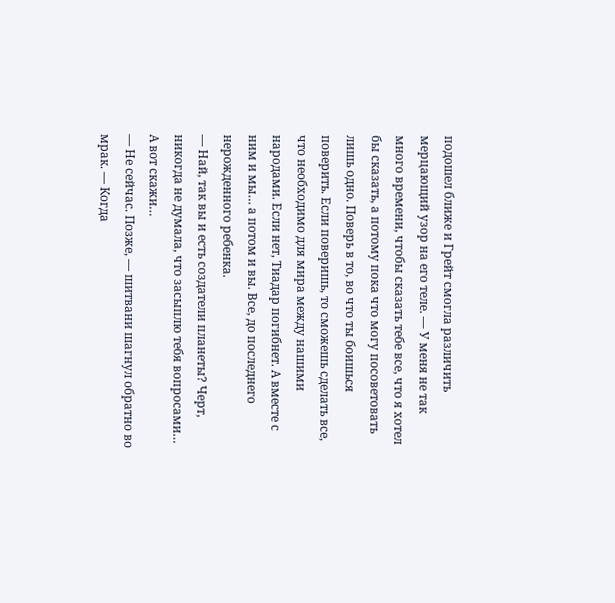подошел ближе и Грейт смогла различить мерцающий узор на его теле. — У меня не так много времени, чтобы сказать тебе все, что я хотел бы сказать, а потому пока что могу посоветовать лишь одно. Поверь в то, во что ты боишься поверить. Если поверишь, то сможешь сделать все, что необходимо для мира между нашими народами. Если нет, Тиадар погибнет. А вместе с ним и мы… а потом и вы. Все, до последнего нерожденного ребенка.
— Най, так вы и есть создатели планеты? Черт, никогда не думала, что засыплю тебя вопросами… А вот скажи…
— Не сейчас. Позже, — шитвани шагнул обратно во мрак. — Когда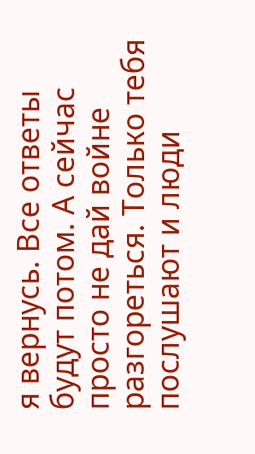я вернусь. Все ответы будут потом. А сейчас просто не дай войне разгореться. Только тебя послушают и люди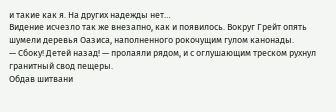и такие как я. На других надежды нет…
Видение исчезло так же внезапно, как и появилось. Вокруг Грейт опять шумели деревья Оазиса, наполненного рокочущим гулом канонады.
— Сбоку! Детей назад! — пролаяли рядом, и с оглушающим треском рухнул гранитный свод пещеры.
Обдав шитвани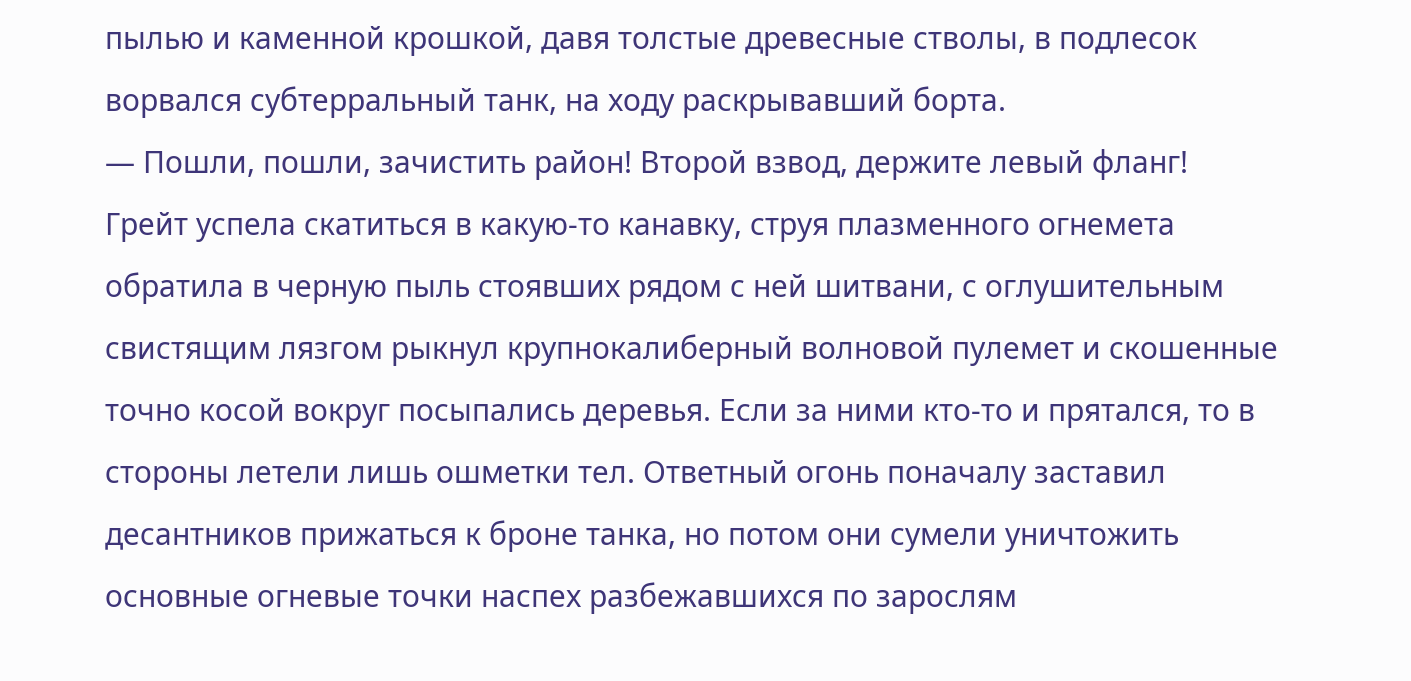пылью и каменной крошкой, давя толстые древесные стволы, в подлесок ворвался субтерральный танк, на ходу раскрывавший борта.
— Пошли, пошли, зачистить район! Второй взвод, держите левый фланг!
Грейт успела скатиться в какую-то канавку, струя плазменного огнемета обратила в черную пыль стоявших рядом с ней шитвани, с оглушительным свистящим лязгом рыкнул крупнокалиберный волновой пулемет и скошенные точно косой вокруг посыпались деревья. Если за ними кто-то и прятался, то в стороны летели лишь ошметки тел. Ответный огонь поначалу заставил десантников прижаться к броне танка, но потом они сумели уничтожить основные огневые точки наспех разбежавшихся по зарослям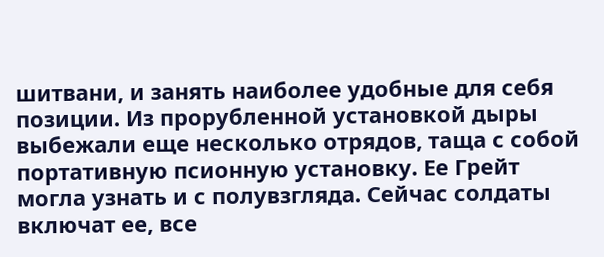шитвани, и занять наиболее удобные для себя позиции. Из прорубленной установкой дыры выбежали еще несколько отрядов, таща с собой портативную псионную установку. Ее Грейт могла узнать и с полувзгляда. Сейчас солдаты включат ее, все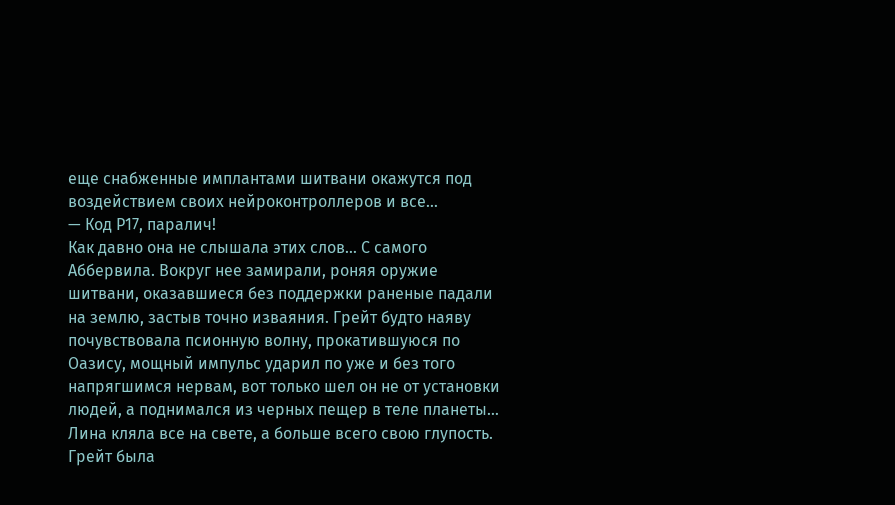еще снабженные имплантами шитвани окажутся под воздействием своих нейроконтроллеров и все…
— Код Р17, паралич!
Как давно она не слышала этих слов… С самого Аббервила. Вокруг нее замирали, роняя оружие шитвани, оказавшиеся без поддержки раненые падали на землю, застыв точно изваяния. Грейт будто наяву почувствовала псионную волну, прокатившуюся по Оазису, мощный импульс ударил по уже и без того напрягшимся нервам, вот только шел он не от установки людей, а поднимался из черных пещер в теле планеты…
Лина кляла все на свете, а больше всего свою глупость. Грейт была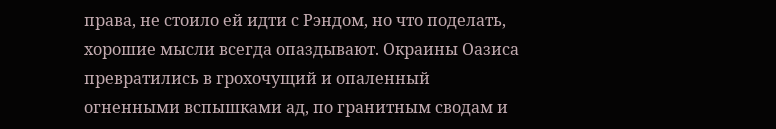права, не стоило ей идти с Рэндом, но что поделать, хорошие мысли всегда опаздывают. Окраины Оазиса превратились в грохочущий и опаленный огненными вспышками ад, по гранитным сводам и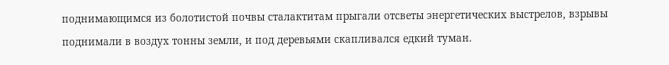поднимающимся из болотистой почвы сталактитам прыгали отсветы энергетических выстрелов, взрывы поднимали в воздух тонны земли, и под деревьями скапливался едкий туман.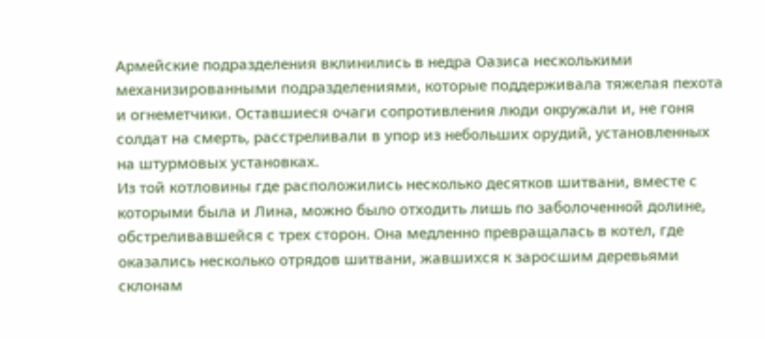Армейские подразделения вклинились в недра Оазиса несколькими механизированными подразделениями, которые поддерживала тяжелая пехота и огнеметчики. Оставшиеся очаги сопротивления люди окружали и, не гоня солдат на смерть, расстреливали в упор из небольших орудий, установленных на штурмовых установках.
Из той котловины где расположились несколько десятков шитвани, вместе с которыми была и Лина, можно было отходить лишь по заболоченной долине, обстреливавшейся с трех сторон. Она медленно превращалась в котел, где оказались несколько отрядов шитвани, жавшихся к заросшим деревьями склонам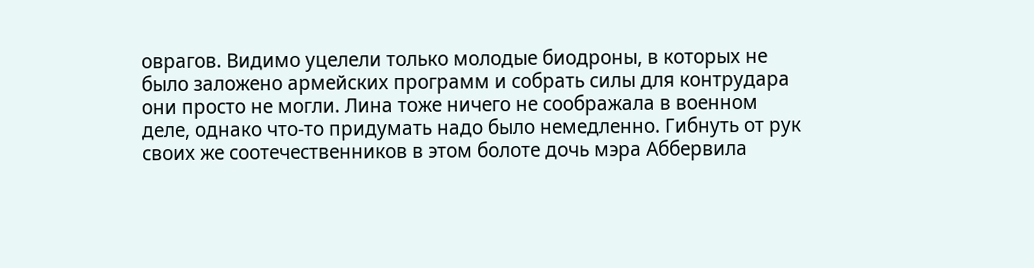оврагов. Видимо уцелели только молодые биодроны, в которых не было заложено армейских программ и собрать силы для контрудара они просто не могли. Лина тоже ничего не соображала в военном деле, однако что-то придумать надо было немедленно. Гибнуть от рук своих же соотечественников в этом болоте дочь мэра Аббервила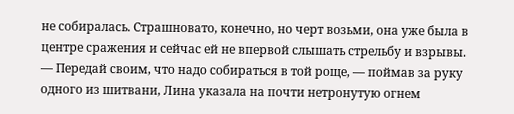не собиралась. Страшновато, конечно, но черт возьми, она уже была в центре сражения и сейчас ей не впервой слышать стрельбу и взрывы.
— Передай своим, что надо собираться в той роще, — поймав за руку одного из шитвани, Лина указала на почти нетронутую огнем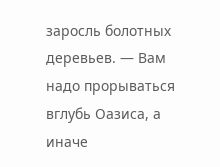заросль болотных деревьев. — Вам надо прорываться вглубь Оазиса, а иначе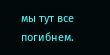мы тут все погибнем.